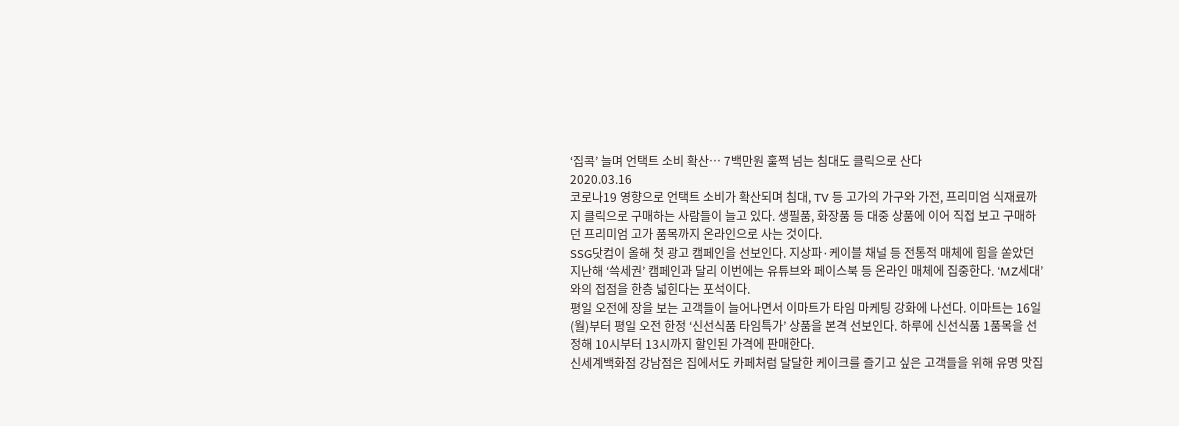‘집콕’ 늘며 언택트 소비 확산… 7백만원 훌쩍 넘는 침대도 클릭으로 산다
2020.03.16
코로나19 영향으로 언택트 소비가 확산되며 침대, TV 등 고가의 가구와 가전, 프리미엄 식재료까지 클릭으로 구매하는 사람들이 늘고 있다. 생필품, 화장품 등 대중 상품에 이어 직접 보고 구매하던 프리미엄 고가 품목까지 온라인으로 사는 것이다.
SSG닷컴이 올해 첫 광고 캠페인을 선보인다. 지상파·케이블 채널 등 전통적 매체에 힘을 쏟았던 지난해 ‘쓱세권’ 캠페인과 달리 이번에는 유튜브와 페이스북 등 온라인 매체에 집중한다. ‘MZ세대’와의 접점을 한층 넓힌다는 포석이다.
평일 오전에 장을 보는 고객들이 늘어나면서 이마트가 타임 마케팅 강화에 나선다. 이마트는 16일(월)부터 평일 오전 한정 ‘신선식품 타임특가’ 상품을 본격 선보인다. 하루에 신선식품 1품목을 선정해 10시부터 13시까지 할인된 가격에 판매한다.
신세계백화점 강남점은 집에서도 카페처럼 달달한 케이크를 즐기고 싶은 고객들을 위해 유명 맛집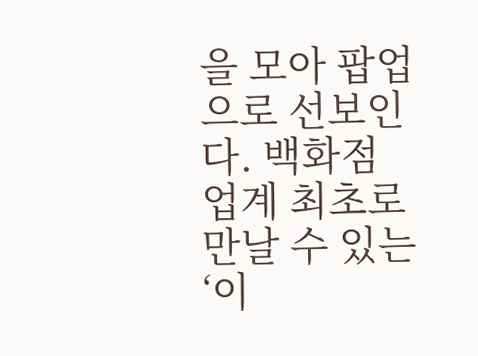을 모아 팝업으로 선보인다. 백화점 업계 최초로 만날 수 있는 ‘이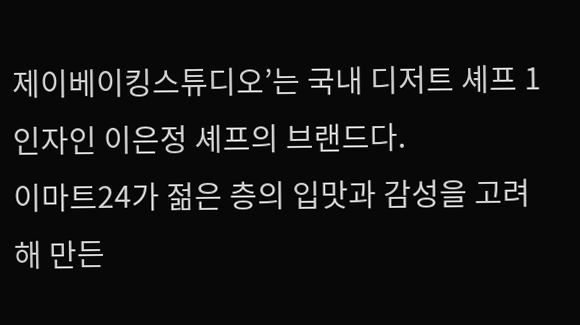제이베이킹스튜디오’는 국내 디저트 셰프 1인자인 이은정 셰프의 브랜드다.
이마트24가 젊은 층의 입맛과 감성을 고려해 만든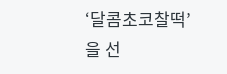‘달콤초코찰떡’을 선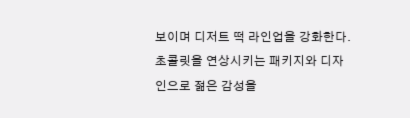보이며 디저트 떡 라인업을 강화한다. 초콜릿을 연상시키는 패키지와 디자인으로 젊은 감성을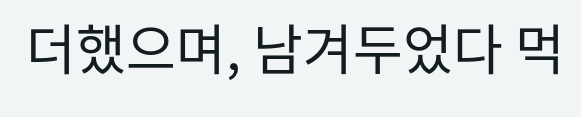더했으며, 남겨두었다 먹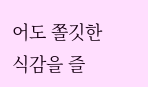어도 쫄깃한 식감을 즐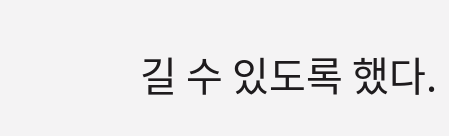길 수 있도록 했다.